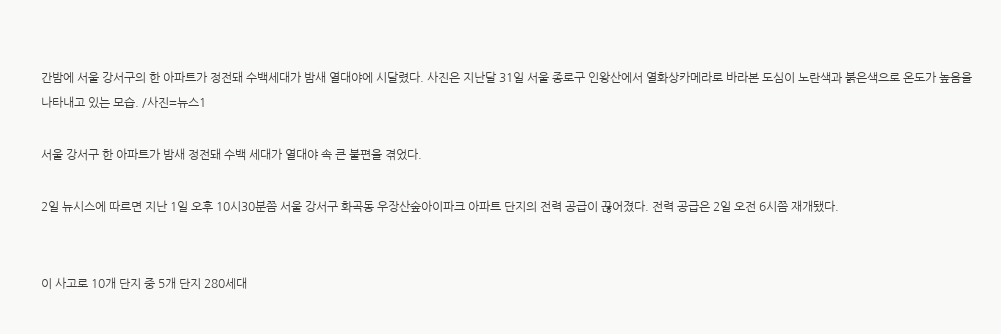간밤에 서울 강서구의 한 아파트가 정전돼 수백세대가 밤새 열대야에 시달렸다. 사진은 지난달 31일 서울 종로구 인왕산에서 열화상카메라로 바라본 도심이 노란색과 붉은색으로 온도가 높음을 나타내고 있는 모습. /사진=뉴스1

서울 강서구 한 아파트가 밤새 정전돼 수백 세대가 열대야 속 큰 불편을 겪었다.

2일 뉴시스에 따르면 지난 1일 오후 10시30분쯤 서울 강서구 화곡동 우장산숲아이파크 아파트 단지의 전력 공급이 끊어졌다. 전력 공급은 2일 오전 6시쯤 재개됐다.


이 사고로 10개 단지 중 5개 단지 280세대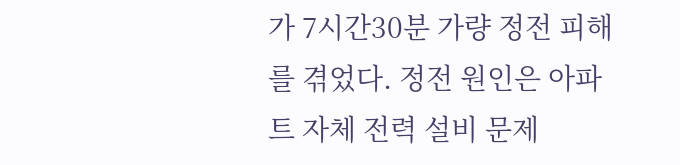가 7시간30분 가량 정전 피해를 겪었다. 정전 원인은 아파트 자체 전력 설비 문제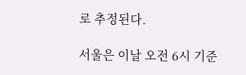로 추정된다.

서울은 이날 오전 6시 기준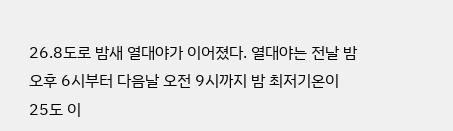26.8도로 밤새 열대야가 이어졌다. 열대야는 전날 밤 오후 6시부터 다음날 오전 9시까지 밤 최저기온이 25도 이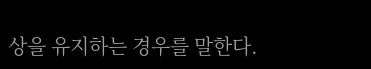상을 유지하는 경우를 말한다.